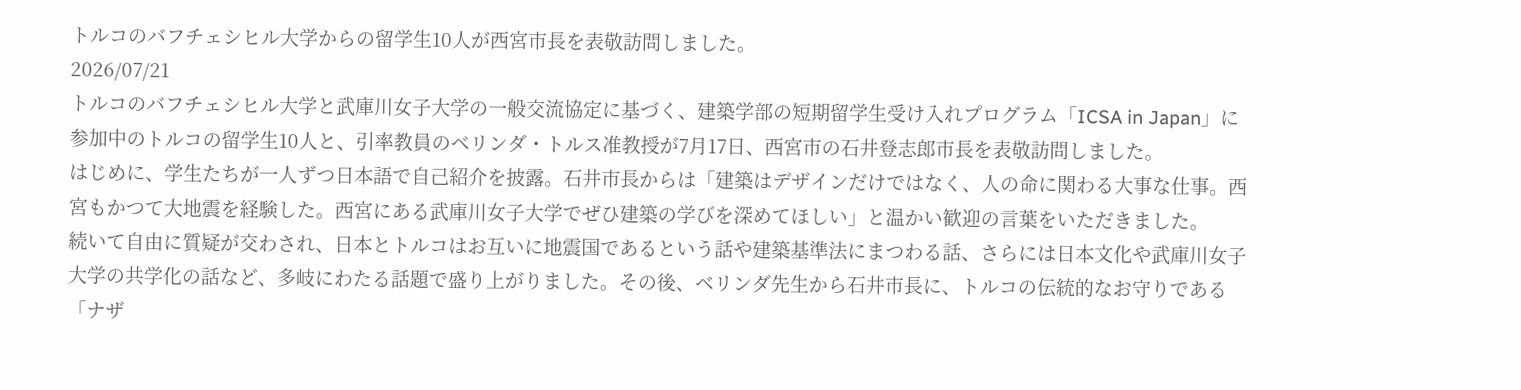トルコのバフチェシヒル大学からの留学生10人が西宮市長を表敬訪問しました。
2026/07/21
トルコのバフチェシヒル大学と武庫川女子大学の一般交流協定に基づく、建築学部の短期留学生受け入れプログラム「ICSA in Japan」に参加中のトルコの留学生10人と、引率教員のベリンダ・トルス准教授が7月17日、西宮市の石井登志郎市長を表敬訪問しました。
はじめに、学生たちが一人ずつ日本語で自己紹介を披露。石井市長からは「建築はデザインだけではなく、人の命に関わる大事な仕事。西宮もかつて大地震を経験した。西宮にある武庫川女子大学でぜひ建築の学びを深めてほしい」と温かい歓迎の言葉をいただきました。
続いて自由に質疑が交わされ、日本とトルコはお互いに地震国であるという話や建築基準法にまつわる話、さらには日本文化や武庫川女子大学の共学化の話など、多岐にわたる話題で盛り上がりました。その後、ベリンダ先生から石井市長に、トルコの伝統的なお守りである「ナザ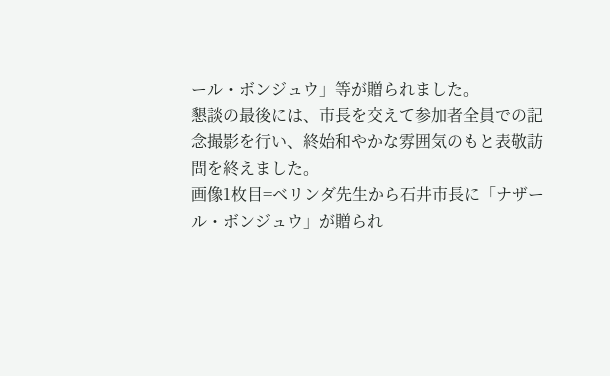ール・ボンジュウ」等が贈られました。
懇談の最後には、市長を交えて参加者全員での記念撮影を行い、終始和やかな雰囲気のもと表敬訪問を終えました。
画像1枚目=ベリンダ先生から石井市長に「ナザール・ボンジュウ」が贈られ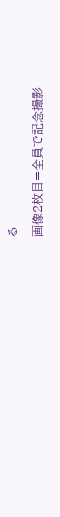る
画像2枚目=全員で記念撮影